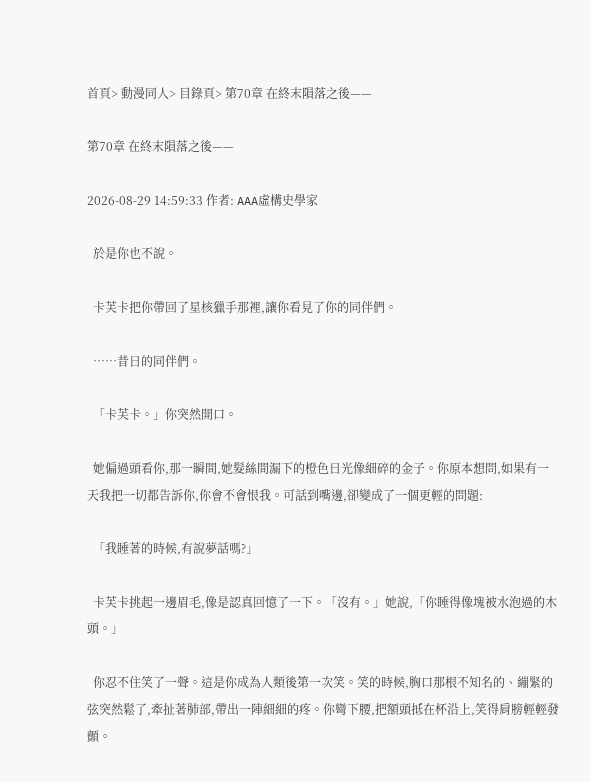首頁> 動漫同人> 目錄頁> 第70章 在終末隕落之後——

第70章 在終末隕落之後——

2026-08-29 14:59:33 作者: AAA虛構史學家

  於是你也不說。

  卡芙卡把你帶回了星核獵手那裡,讓你看見了你的同伴們。

  ……昔日的同伴們。

  「卡芙卡。」你突然開口。

  她偏過頭看你,那一瞬間,她髮絲間漏下的橙色日光像細碎的金子。你原本想問,如果有一天我把一切都告訴你,你會不會恨我。可話到嘴邊,卻變成了一個更輕的問題:

  「我睡著的時候,有說夢話嗎?」

  卡芙卡挑起一邊眉毛,像是認真回憶了一下。「沒有。」她說,「你睡得像塊被水泡過的木頭。」

  你忍不住笑了一聲。這是你成為人類後第一次笑。笑的時候,胸口那根不知名的、繃緊的弦突然鬆了,牽扯著肺部,帶出一陣細細的疼。你彎下腰,把額頭抵在杯沿上,笑得肩膀輕輕發顫。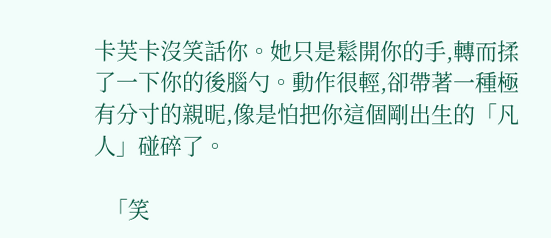卡芙卡沒笑話你。她只是鬆開你的手,轉而揉了一下你的後腦勺。動作很輕,卻帶著一種極有分寸的親昵,像是怕把你這個剛出生的「凡人」碰碎了。

  「笑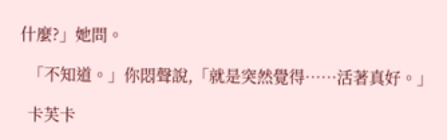什麼?」她問。

  「不知道。」你悶聲說,「就是突然覺得……活著真好。」

  卡芙卡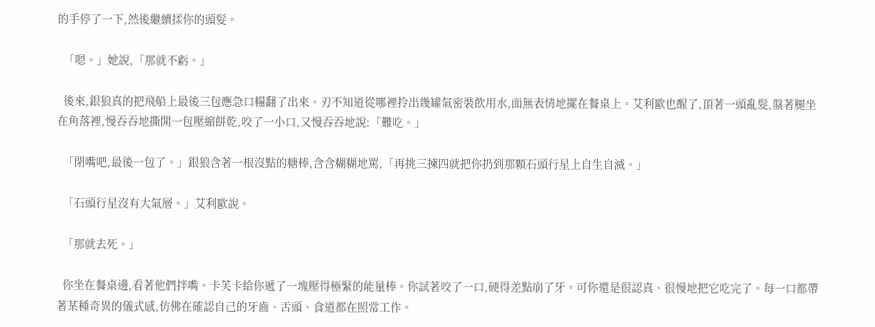的手停了一下,然後繼續揉你的頭髮。

  「嗯。」她說,「那就不虧。」

  後來,銀狼真的把飛船上最後三包應急口糧翻了出來。刃不知道從哪裡拎出幾罐氣密裝飲用水,面無表情地擺在餐桌上。艾利歐也醒了,頂著一頭亂髮,盤著腿坐在角落裡,慢吞吞地撕開一包壓縮餅乾,咬了一小口,又慢吞吞地說:「難吃。」

  「閉嘴吧,最後一包了。」銀狼含著一根沒點的糖棒,含含糊糊地罵,「再挑三揀四就把你扔到那顆石頭行星上自生自滅。」

  「石頭行星沒有大氣層。」艾利歐說。

  「那就去死。」

  你坐在餐桌邊,看著他們拌嘴。卡芙卡給你遞了一塊壓得極緊的能量棒。你試著咬了一口,硬得差點崩了牙。可你還是很認真、很慢地把它吃完了。每一口都帶著某種奇異的儀式感,仿佛在確認自己的牙齒、舌頭、食道都在照常工作。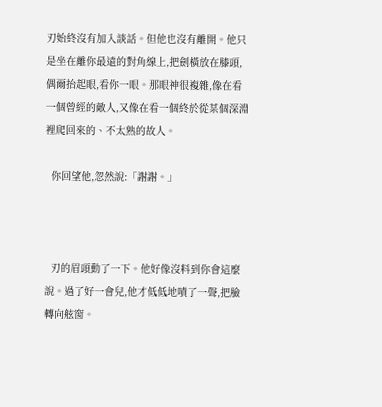刃始終沒有加入談話。但他也沒有離開。他只是坐在離你最遠的對角線上,把劍橫放在膝頭,偶爾抬起眼,看你一眼。那眼神很複雜,像在看一個曾經的敵人,又像在看一個終於從某個深淵裡爬回來的、不太熟的故人。

  你回望他,忽然說:「謝謝。」



  刃的眉頭動了一下。他好像沒料到你會這麼說。過了好一會兒,他才低低地嘖了一聲,把臉轉向舷窗。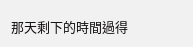那天剩下的時間過得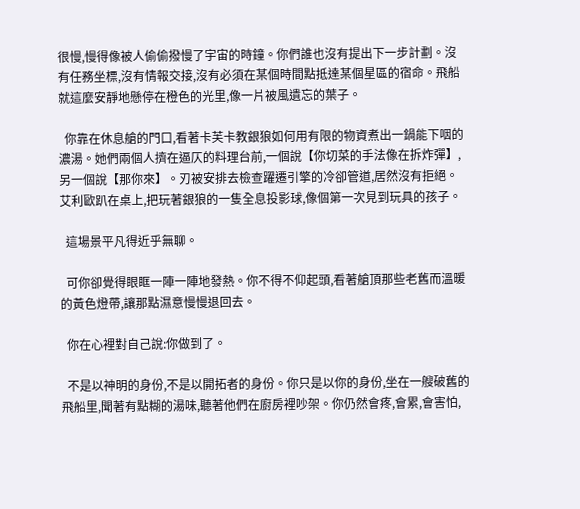很慢,慢得像被人偷偷撥慢了宇宙的時鐘。你們誰也沒有提出下一步計劃。沒有任務坐標,沒有情報交接,沒有必須在某個時間點抵達某個星區的宿命。飛船就這麼安靜地懸停在橙色的光里,像一片被風遺忘的葉子。

  你靠在休息艙的門口,看著卡芙卡教銀狼如何用有限的物資煮出一鍋能下咽的濃湯。她們兩個人擠在逼仄的料理台前,一個說【你切菜的手法像在拆炸彈】,另一個說【那你來】。刃被安排去檢查躍遷引擎的冷卻管道,居然沒有拒絕。艾利歐趴在桌上,把玩著銀狼的一隻全息投影球,像個第一次見到玩具的孩子。

  這場景平凡得近乎無聊。

  可你卻覺得眼眶一陣一陣地發熱。你不得不仰起頭,看著艙頂那些老舊而溫暖的黃色燈帶,讓那點濕意慢慢退回去。

  你在心裡對自己說:你做到了。

  不是以神明的身份,不是以開拓者的身份。你只是以你的身份,坐在一艘破舊的飛船里,聞著有點糊的湯味,聽著他們在廚房裡吵架。你仍然會疼,會累,會害怕,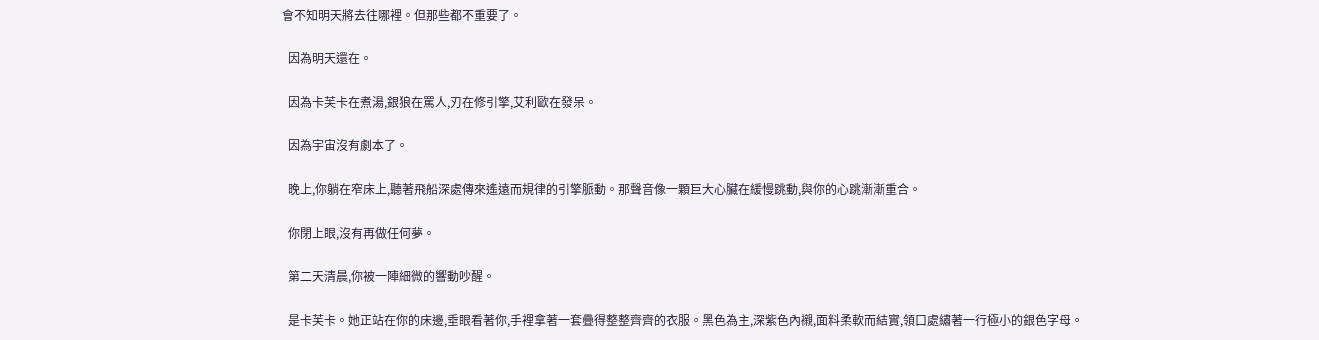會不知明天將去往哪裡。但那些都不重要了。

  因為明天還在。

  因為卡芙卡在煮湯,銀狼在罵人,刃在修引擎,艾利歐在發呆。

  因為宇宙沒有劇本了。

  晚上,你躺在窄床上,聽著飛船深處傳來遙遠而規律的引擎脈動。那聲音像一顆巨大心臟在緩慢跳動,與你的心跳漸漸重合。

  你閉上眼,沒有再做任何夢。

  第二天清晨,你被一陣細微的響動吵醒。

  是卡芙卡。她正站在你的床邊,垂眼看著你,手裡拿著一套疊得整整齊齊的衣服。黑色為主,深紫色內襯,面料柔軟而結實,領口處繡著一行極小的銀色字母。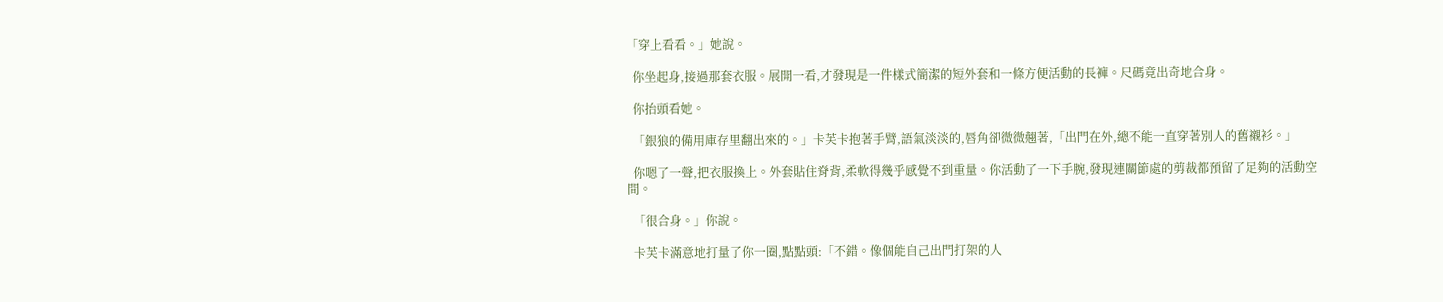「穿上看看。」她說。

  你坐起身,接過那套衣服。展開一看,才發現是一件樣式簡潔的短外套和一條方便活動的長褲。尺碼竟出奇地合身。

  你抬頭看她。

  「銀狼的備用庫存里翻出來的。」卡芙卡抱著手臂,語氣淡淡的,唇角卻微微翹著,「出門在外,總不能一直穿著別人的舊襯衫。」

  你嗯了一聲,把衣服換上。外套貼住脊背,柔軟得幾乎感覺不到重量。你活動了一下手腕,發現連關節處的剪裁都預留了足夠的活動空間。

  「很合身。」你說。

  卡芙卡滿意地打量了你一圈,點點頭:「不錯。像個能自己出門打架的人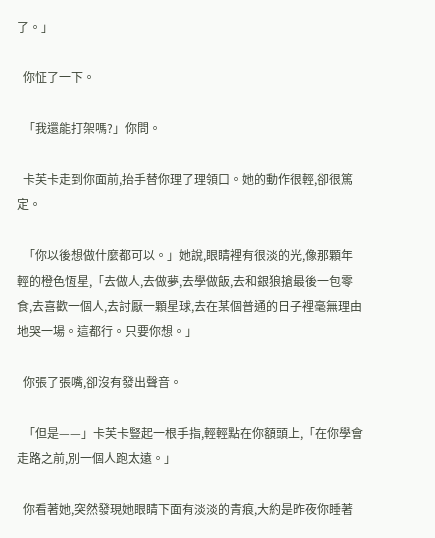了。」

  你怔了一下。

  「我還能打架嗎?」你問。

  卡芙卡走到你面前,抬手替你理了理領口。她的動作很輕,卻很篤定。

  「你以後想做什麼都可以。」她說,眼睛裡有很淡的光,像那顆年輕的橙色恆星,「去做人,去做夢,去學做飯,去和銀狼搶最後一包零食,去喜歡一個人,去討厭一顆星球,去在某個普通的日子裡毫無理由地哭一場。這都行。只要你想。」

  你張了張嘴,卻沒有發出聲音。

  「但是——」卡芙卡豎起一根手指,輕輕點在你額頭上,「在你學會走路之前,別一個人跑太遠。」

  你看著她,突然發現她眼睛下面有淡淡的青痕,大約是昨夜你睡著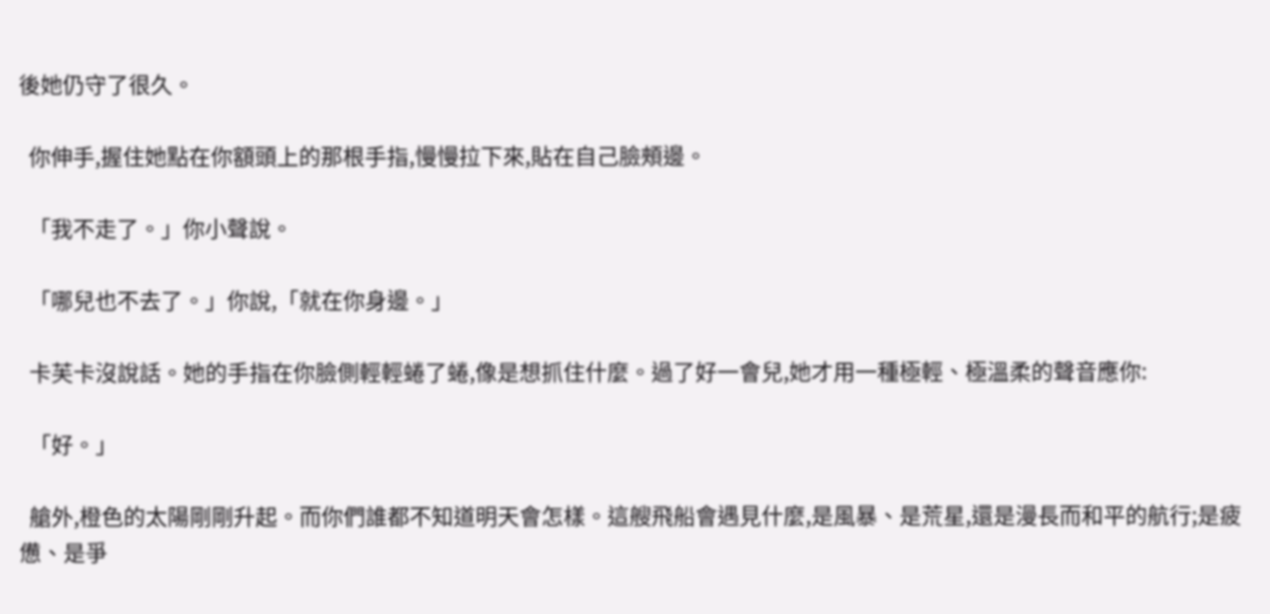後她仍守了很久。

  你伸手,握住她點在你額頭上的那根手指,慢慢拉下來,貼在自己臉頰邊。

  「我不走了。」你小聲說。

  「哪兒也不去了。」你說,「就在你身邊。」

  卡芙卡沒說話。她的手指在你臉側輕輕蜷了蜷,像是想抓住什麼。過了好一會兒,她才用一種極輕、極溫柔的聲音應你:

  「好。」

  艙外,橙色的太陽剛剛升起。而你們誰都不知道明天會怎樣。這艘飛船會遇見什麼,是風暴、是荒星,還是漫長而和平的航行;是疲憊、是爭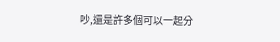吵,還是許多個可以一起分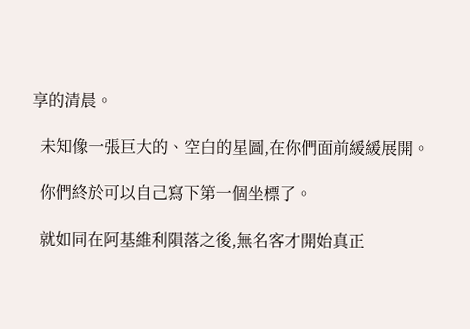享的清晨。

  未知像一張巨大的、空白的星圖,在你們面前緩緩展開。

  你們終於可以自己寫下第一個坐標了。

  就如同在阿基維利隕落之後,無名客才開始真正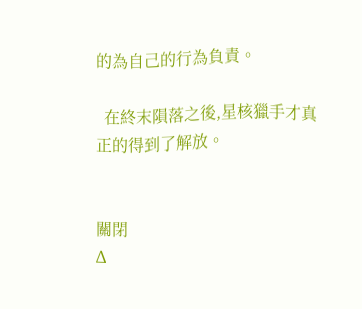的為自己的行為負責。

  在終末隕落之後,星核獵手才真正的得到了解放。


關閉
Δ